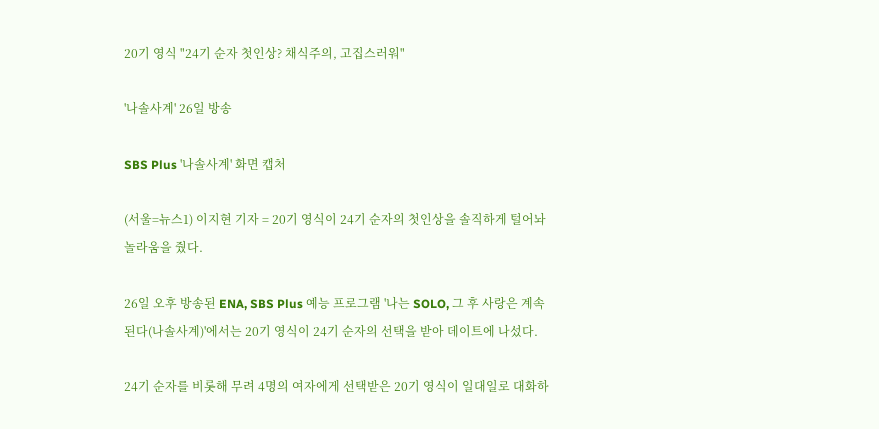20기 영식 "24기 순자 첫인상? 채식주의, 고집스러워"

'나솔사계' 26일 방송

SBS Plus '나솔사계' 화면 캡처

(서울=뉴스1) 이지현 기자 = 20기 영식이 24기 순자의 첫인상을 솔직하게 털어놔 놀라움을 줬다.

26일 오후 방송된 ENA, SBS Plus 예능 프로그램 '나는 SOLO, 그 후 사랑은 계속된다(나솔사계)'에서는 20기 영식이 24기 순자의 선택을 받아 데이트에 나섰다.

24기 순자를 비롯해 무려 4명의 여자에게 선택받은 20기 영식이 일대일로 대화하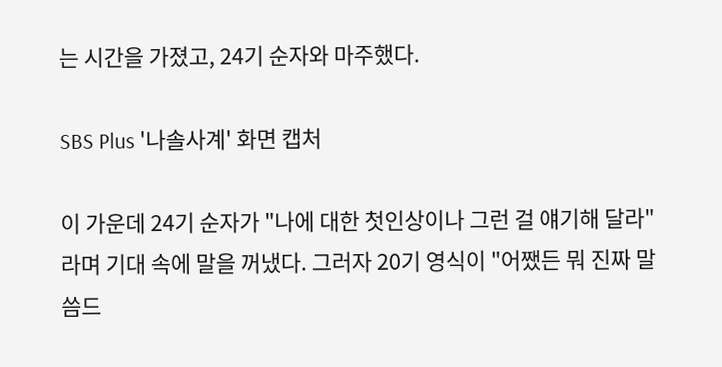는 시간을 가졌고, 24기 순자와 마주했다.

SBS Plus '나솔사계' 화면 캡처

이 가운데 24기 순자가 "나에 대한 첫인상이나 그런 걸 얘기해 달라"라며 기대 속에 말을 꺼냈다. 그러자 20기 영식이 "어쨌든 뭐 진짜 말씀드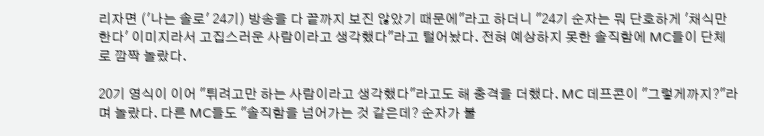리자면 ('나는 솔로' 24기) 방송을 다 끝까지 보진 않았기 때문에"라고 하더니 "24기 순자는 뭐 단호하게 '채식만 한다' 이미지라서 고집스러운 사람이라고 생각했다"라고 털어놨다. 전혀 예상하지 못한 솔직함에 MC들이 단체로 깜짝 놀랐다.

20기 영식이 이어 "튀려고만 하는 사람이라고 생각했다"라고도 해 충격을 더했다. MC 데프콘이 "그렇게까지?"라며 놀랐다. 다른 MC들도 "솔직함을 넘어가는 것 같은데? 순자가 불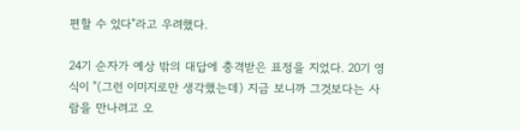편할 수 있다"라고 우려했다.

24기 순자가 예상 밖의 대답에 충격받은 표정을 지었다. 20기 영식이 "(그런 이미지로만 생각했는데) 지금 보니까 그것보다는 사람을 만나려고 오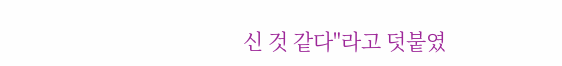신 것 같다"라고 덧붙였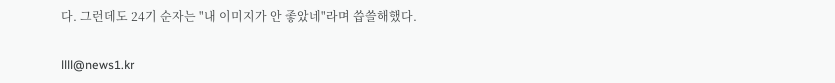다. 그런데도 24기 순자는 "내 이미지가 안 좋았네"라며 씁쓸해했다.

llll@news1.kr